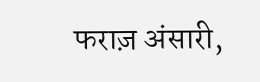फराज़ अंसारी,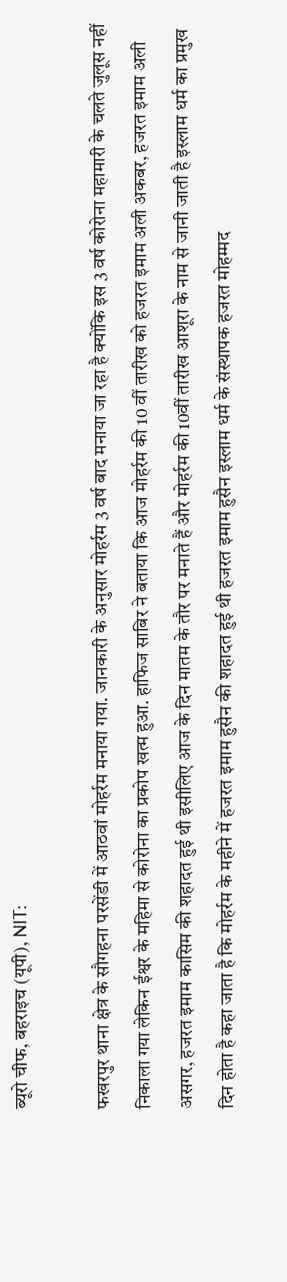ब्यूरो चीफ, बहराइच (यूपी), NIT:

फखरपुर थाना क्षेत्र के सौगहना परसेंडी में आठवां मोहर्रम मनाया गया. जानकारी के अनुसार मोहर्रम 3 वर्ष बाद मनाया जा रहा है क्योंकि इस 3 वर्ष कोरोना महामारी के चलते जुलूस नहीं निकाला गया लेकिन ईश्वर के महिमा से कोरोना का प्रकोप खत्म हुआ. हाफिज साबिर ने बताया कि आज मोहर्रम की 10 वीं तारीख को हजरत इमाम अली अकबर, हजरत इमाम अली असगर, हजरत इमाम कासिम की शहादत हुई थी इसीलिए आज के दिन मातम के तौर पर मनाते हैं और मोहर्रम की 10वीं तारीख आशूरा के नाम से जानी जाती है इस्लाम धर्म का प्रमुख दिन होता है कहा जाता है कि मोहर्रम के महीने में हजरत इमाम हुसैन की शहादत हुई थी हजरत इमाम हुसैन इस्लाम धर्म के संस्थापक हजरत मोहम्मद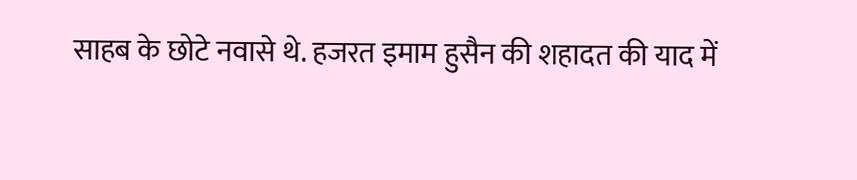साहब के छोटे नवासे थे. हजरत इमाम हुसैन की शहादत की याद में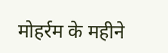मोहर्रम के महीने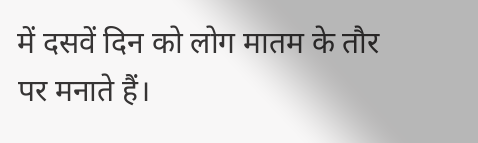में दसवें दिन को लोग मातम के तौर पर मनाते हैं।